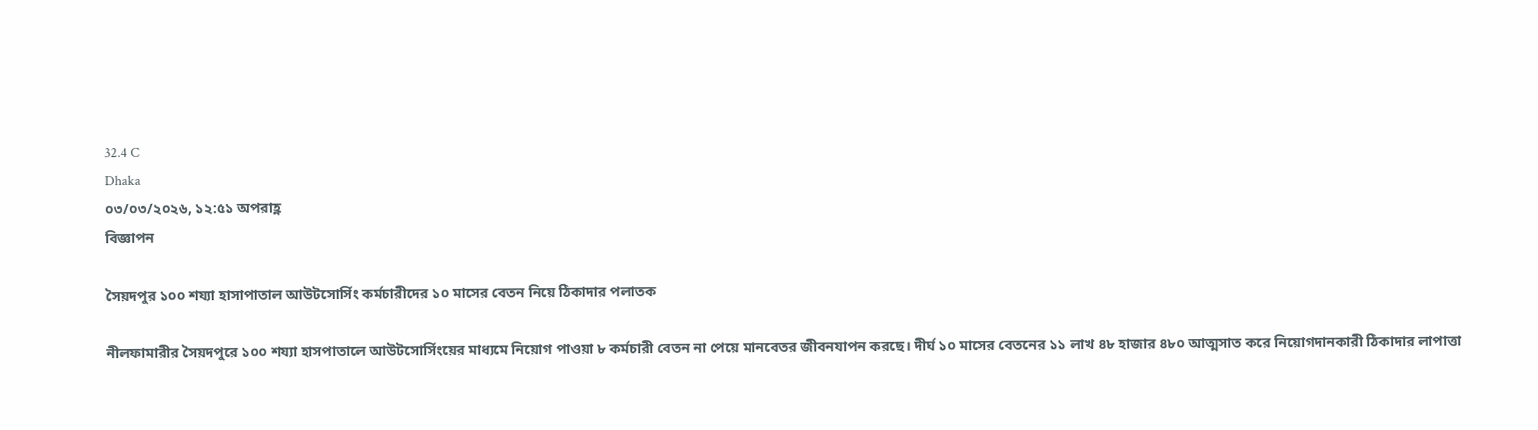32.4 C
Dhaka
০৩/০৩/২০২৬, ১২:৫১ অপরাহ্ণ
বিজ্ঞাপন

সৈয়দপুর ১০০ শয্যা হাসাপাতাল আউটসোর্সিং কর্মচারীদের ১০ মাসের বেতন নিয়ে ঠিকাদার পলাতক

নীলফামারীর সৈয়দপুরে ১০০ শয্যা হাসপাতালে আউটসোর্সিংয়ের মাধ্যমে নিয়োগ পাওয়া ৮ কর্মচারী বেতন না পেয়ে মানবেতর জীবনযাপন করছে। দীর্ঘ ১০ মাসের বেতনের ১১ লাখ ৪৮ হাজার ৪৮০ আত্মসাত করে নিয়োগদানকারী ঠিকাদার লাপাত্তা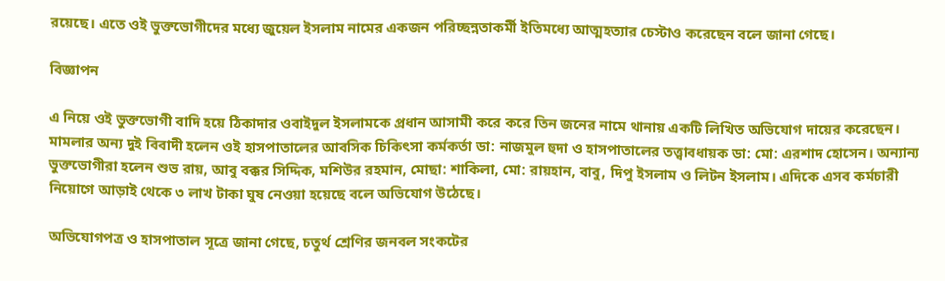রয়েছে। এতে ওই ভুক্তভোগীদের মধ্যে জুয়েল ইসলাম নামের একজন পরিচ্ছন্নতাকর্মী ইতিমধ্যে আত্মহত্যার চেস্টাও করেছেন বলে জানা গেছে।

বিজ্ঞাপন

এ নিয়ে ওই ভুক্তভোগী বাদি হয়ে ঠিকাদার ওবাইদুল ইসলামকে প্রধান আসামী করে করে তিন জনের নামে থানায় একটি লিখিত অভিযোগ দায়ের করেছেন। মামলার অন্য দুই বিবাদী হলেন ওই হাসপাতালের আবসিক চিকিৎসা কর্মকর্তা ডা: নাজমুল হুদা ও হাসপাতালের তত্ত্বাবধায়ক ডা: মো: এরশাদ হোসেন। অন্যান্য ভুক্তভোগীরা হলেন শুভ রায়, আবু বক্কর সিদ্দিক, মশিউর রহমান, মোছা: শাকিলা, মো: রায়হান, বাবু, দিপু ইসলাম ও লিটন ইসলাম। এদিকে এসব কর্মচারী নিয়োগে আড়াই থেকে ৩ লাখ টাকা ঘুষ নেওয়া হয়েছে বলে অভিযোগ উঠেছে।

অভিযোগপত্র ও হাসপাতাল সূত্রে জানা গেছে, চতুর্থ শ্রেণির জনবল সংকটের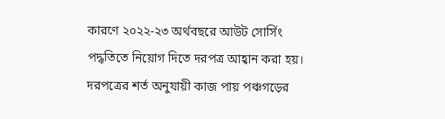কারণে ২০২২-২৩ অর্থবছরে আউট সোর্সিং পদ্ধতিতে নিয়োগ দিতে দরপত্র আহ্বান করা হয়। দরপত্রের শর্ত অনুযায়ী কাজ পায় পঞ্চগড়ের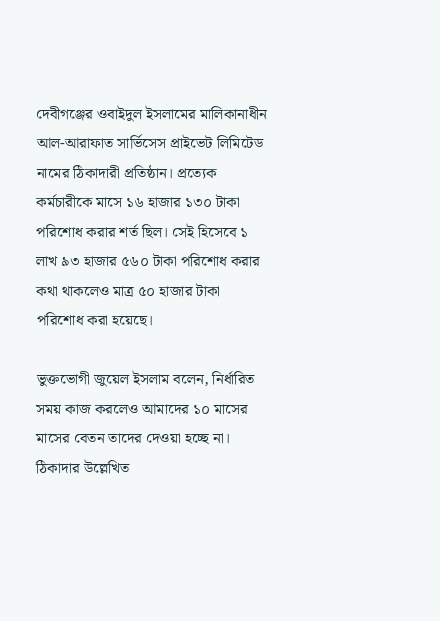দেবীগঞ্জের ওবাইদুল ইসলামের মালিকানাধীন আল-আরাফাত সার্ভিসেস প্রাইভেট লিমিটেড নামের ঠিকাদারী প্রতিষ্ঠান। প্রত্যেক কর্মচারীকে মাসে ১৬ হাজার ১৩০ টাকা পরিশোধ করার শর্ত ছিল। সেই হিসেবে ১ লাখ ৯৩ হাজার ৫৬০ টাকা পরিশোধ করার কথা থাকলেও মাত্র ৫০ হাজার টাকা পরিশোধ করা হয়েছে।

ভুক্তভোগী জুয়েল ইসলাম বলেন, নির্ধারিত সময় কাজ করলেও আমাদের ১০ মাসের মাসের বেতন তাদের দেওয়া হচ্ছে না। ঠিকাদার উল্লেখিত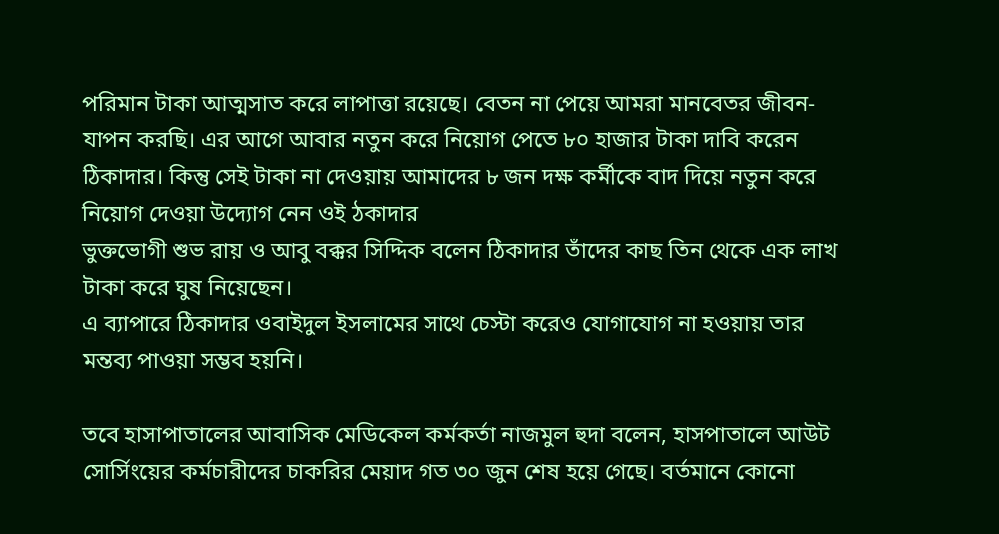পরিমান টাকা আত্মসাত করে লাপাত্তা রয়েছে। বেতন না পেয়ে আমরা মানবেতর জীবন-যাপন করছি। এর আগে আবার নতুন করে নিয়োগ পেতে ৮০ হাজার টাকা দাবি করেন ঠিকাদার। কিন্তু সেই টাকা না দেওয়ায় আমাদের ৮ জন দক্ষ কর্মীকে বাদ দিয়ে নতুন করে নিয়োগ দেওয়া উদ্যোগ নেন ওই ঠকাদার
ভুক্তভোগী শুভ রায় ও আবু বক্কর সিদ্দিক বলেন ঠিকাদার তাঁদের কাছ তিন থেকে এক লাখ টাকা করে ঘুষ নিয়েছেন।
এ ব্যাপারে ঠিকাদার ওবাইদুল ইসলামের সাথে চেস্টা করেও যোগাযোগ না হওয়ায় তার মন্তব্য পাওয়া সম্ভব হয়নি।

তবে হাসাপাতালের আবাসিক মেডিকেল কর্মকর্তা নাজমুল হুদা বলেন, হাসপাতালে আউট সোর্সিংয়ের কর্মচারীদের চাকরির মেয়াদ গত ৩০ জুন শেষ হয়ে গেছে। বর্তমানে কোনো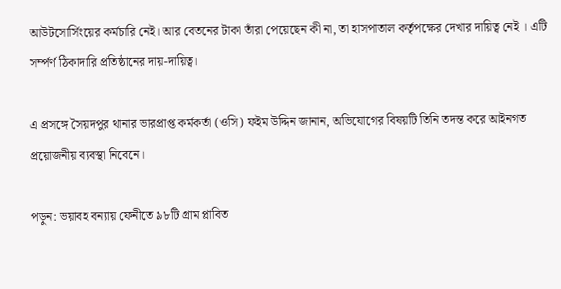আউটসোর্সিংয়ের কর্মচারি নেই। আর বেতনের টাকা তাঁরা পেয়েছেন কী না, তা হাসপাতাল কর্তৃপক্ষের দেখার দায়িত্ব নেই । এটি সর্ম্পর্ণ ঠিকাদারি প্রতিষ্ঠানের দায়-দায়িত্ব।

এ প্রসঙ্গে সৈয়দপুর থানার ভারপ্রাপ্ত কর্মকর্তা (ওসি) ফইম উদ্দিন জানান, অভিযোগের বিষয়টি তিনি তদন্ত করে আইনগত প্রয়োজনীয় ব্যবস্থা নিবেনে।

পড়ুন: ভয়াবহ বন্যায় ফেনীতে ৯৮টি গ্রাম প্লাবিত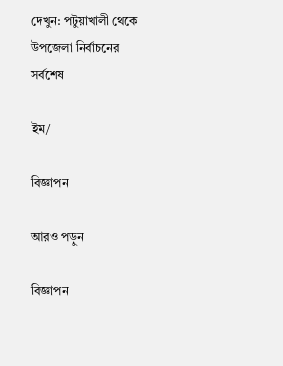দেখুন: পটুয়াখালী থেকে উপজেলা নির্বাচনের সর্বশেষ

ইম/

বিজ্ঞাপন

আরও পড়ুন

বিজ্ঞাপন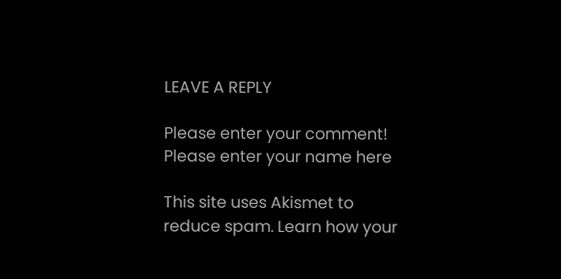LEAVE A REPLY

Please enter your comment!
Please enter your name here

This site uses Akismet to reduce spam. Learn how your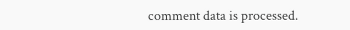comment data is processed.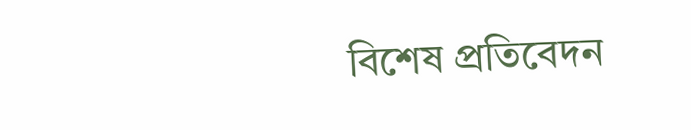বিশেষ প্রতিবেদন